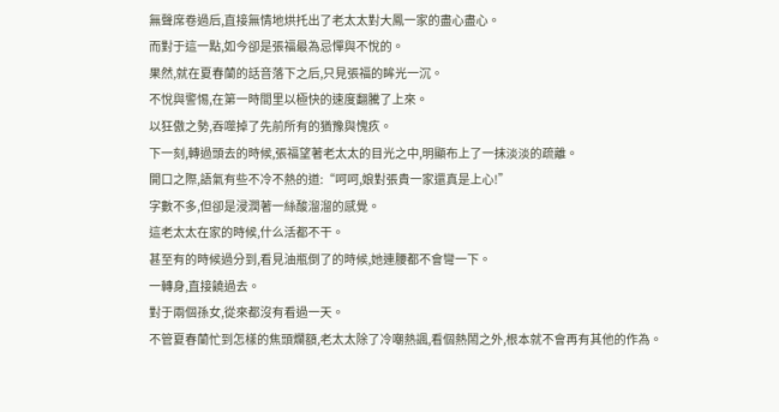無聲席卷過后,直接無情地烘托出了老太太對大鳳一家的盡心盡心。
而對于這一點,如今卻是張福最為忌憚與不悅的。
果然,就在夏春蘭的話音落下之后,只見張福的眸光一沉。
不悅與警惕,在第一時間里以極快的速度翻騰了上來。
以狂傲之勢,吞噬掉了先前所有的猶豫與愧疚。
下一刻,轉過頭去的時候,張福望著老太太的目光之中,明顯布上了一抹淡淡的疏離。
開口之際,語氣有些不冷不熱的道:“呵呵,娘對張貴一家還真是上心!”
字數不多,但卻是浸潤著一絲酸溜溜的感覺。
這老太太在家的時候,什么活都不干。
甚至有的時候過分到,看見油瓶倒了的時候,她連腰都不會彎一下。
一轉身,直接饒過去。
對于兩個孫女,從來都沒有看過一天。
不管夏春蘭忙到怎樣的焦頭爛額,老太太除了冷嘲熱諷,看個熱鬧之外,根本就不會再有其他的作為。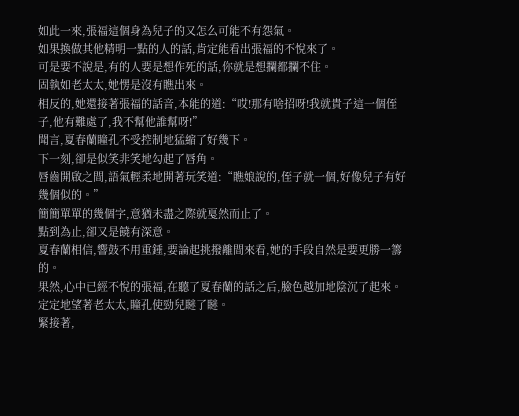如此一來,張福這個身為兒子的又怎么可能不有怨氣。
如果換做其他精明一點的人的話,肯定能看出張福的不悅來了。
可是要不說是,有的人要是想作死的話,你就是想攔都攔不住。
固執如老太太,她愣是沒有瞧出來。
相反的,她還接著張福的話音,本能的道:“哎!那有啥招呀!我就貴子這一個侄子,他有難處了,我不幫他誰幫呀!”
聞言,夏春蘭瞳孔不受控制地猛縮了好幾下。
下一刻,卻是似笑非笑地勾起了唇角。
唇齒開啟之間,語氣輕柔地開著玩笑道:“瞧娘說的,侄子就一個,好像兒子有好幾個似的。”
簡簡單單的幾個字,意猶未盡之際就戛然而止了。
點到為止,卻又是饒有深意。
夏春蘭相信,響鼓不用重錘,要論起挑撥離間來看,她的手段自然是要更勝一籌的。
果然,心中已經不悅的張福,在聽了夏春蘭的話之后,臉色越加地陰沉了起來。
定定地望著老太太,瞳孔使勁兒瞇了瞇。
緊接著,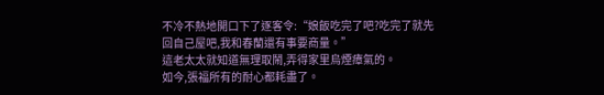不冷不熱地開口下了逐客令:“娘飯吃完了吧?吃完了就先回自己屋吧,我和春蘭還有事要商量。”
這老太太就知道無理取鬧,弄得家里烏煙瘴氣的。
如今,張福所有的耐心都耗盡了。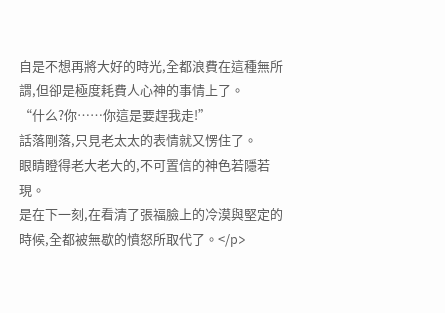自是不想再將大好的時光,全都浪費在這種無所謂,但卻是極度耗費人心神的事情上了。
“什么?你……你這是要趕我走!”
話落剛落,只見老太太的表情就又愣住了。
眼睛瞪得老大老大的,不可置信的神色若隱若現。
是在下一刻,在看清了張福臉上的冷漠與堅定的時候,全都被無歇的憤怒所取代了。</p>